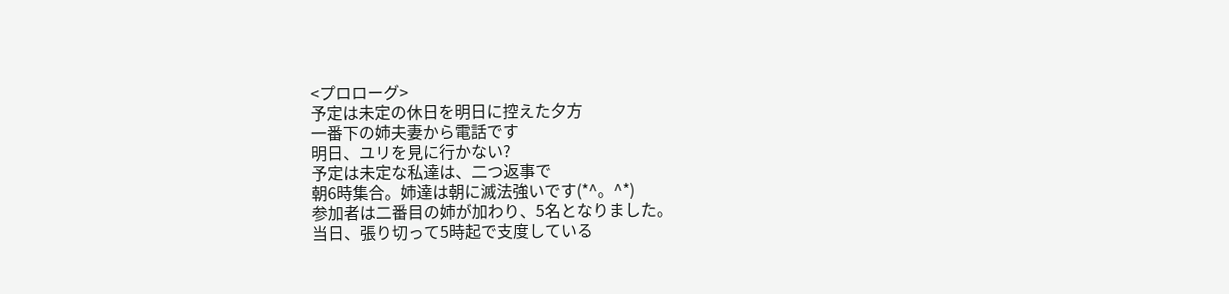<プロローグ>
予定は未定の休日を明日に控えた夕方
一番下の姉夫妻から電話です
明日、ユリを見に行かない?
予定は未定な私達は、二つ返事で
朝6時集合。姉達は朝に滅法強いです(*^。^*)
参加者は二番目の姉が加わり、5名となりました。
当日、張り切って5時起で支度している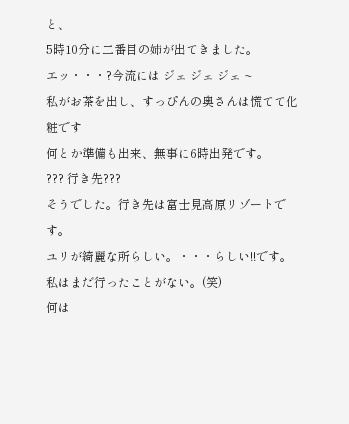と、
5時10分に二番目の姉が出てきました。
エッ・・・?今流には ジェ ジェ ジェ ~
私がお茶を出し、すっぴんの奥さんは慌てて化粧です
何とか準備も出来、無事に6時出発です。
??? 行き先???
そうでした。行き先は富士見高原リゾートです。
ユリが綺麗な所らしい。・・・らしい!!です。
私はまだ行ったことがない。(笑)
何は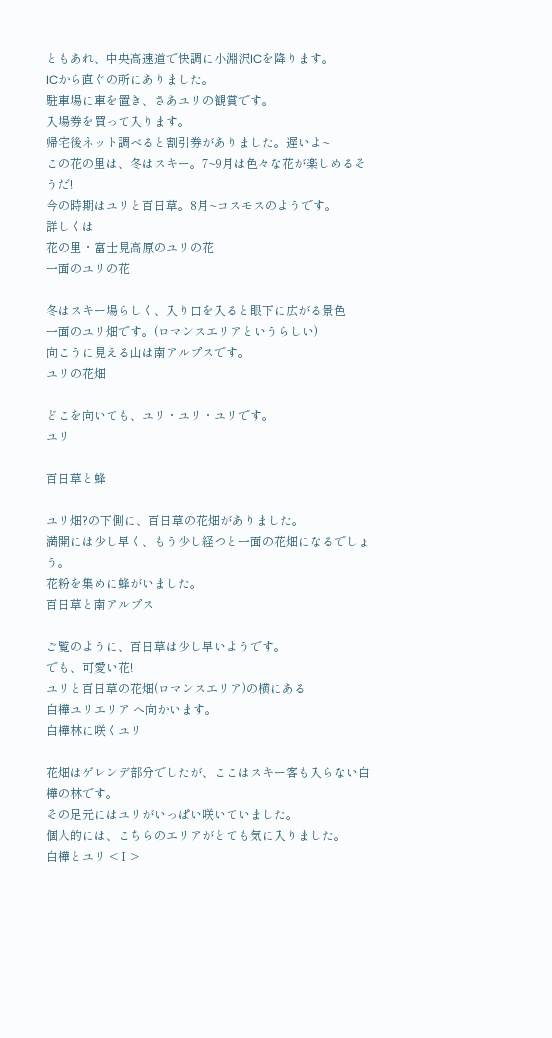ともあれ、中央高速道で快調に小淵沢ICを降ります。
ICから直ぐの所にありました。
駐車場に車を置き、さあユリの観賞です。
入場券を買って入ります。
帰宅後ネット調べると割引券がありました。遅いよ~
この花の里は、冬はスキー。7~9月は色々な花が楽しめるそうだ!
今の時期はユリと百日草。8月~コスモスのようです。
詳しくは
花の里・富士見高原のユリの花
一面のユリの花

冬はスキー場らしく、入り口を入ると眼下に広がる景色
一面のユリ畑です。(ロマンスエリアというらしい)
向こうに見える山は南アルプスです。
ユリの花畑

どこを向いても、ユリ・ユリ・ユリです。
ユリ

百日草と蜂

ユリ畑?の下側に、百日草の花畑がありました。
満開には少し早く、もう少し経つと一面の花畑になるでしょう。
花粉を集めに蜂がいました。
百日草と南アルプス

ご覧のように、百日草は少し早いようです。
でも、可愛い花!
ユリと百日草の花畑(ロマンスエリア)の横にある
白樺ユリエリア へ向かいます。
白樺林に咲くユリ

花畑はゲレンデ部分でしたが、ここはスキー客も入らない白樺の林です。
その足元にはユリがいっぱい咲いていました。
個人的には、こちらのエリアがとても気に入りました。
白樺とユリ <Ⅰ>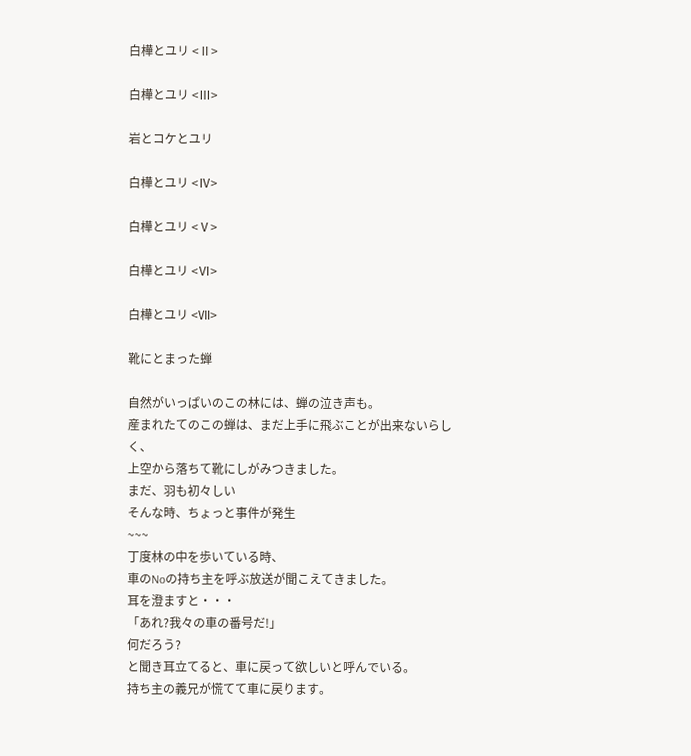白樺とユリ <Ⅱ>

白樺とユリ <Ⅲ>

岩とコケとユリ

白樺とユリ <Ⅳ>

白樺とユリ <Ⅴ>

白樺とユリ <Ⅵ>

白樺とユリ <Ⅶ>

靴にとまった蝉

自然がいっぱいのこの林には、蝉の泣き声も。
産まれたてのこの蝉は、まだ上手に飛ぶことが出来ないらしく、
上空から落ちて靴にしがみつきました。
まだ、羽も初々しい
そんな時、ちょっと事件が発生
~~~
丁度林の中を歩いている時、
車のNoの持ち主を呼ぶ放送が聞こえてきました。
耳を澄ますと・・・
「あれ?我々の車の番号だ!」
何だろう?
と聞き耳立てると、車に戻って欲しいと呼んでいる。
持ち主の義兄が慌てて車に戻ります。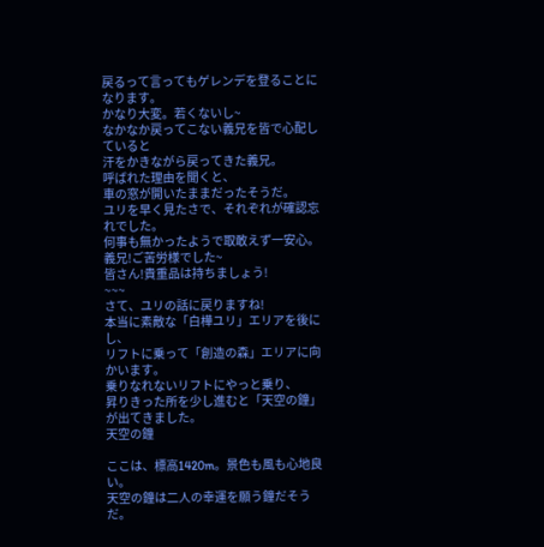戻るって言ってもゲレンデを登ることになります。
かなり大変。若くないし~
なかなか戻ってこない義兄を皆で心配していると
汗をかきながら戻ってきた義兄。
呼ばれた理由を聞くと、
車の窓が開いたままだったそうだ。
ユリを早く見たさで、それぞれが確認忘れでした。
何事も無かったようで取敢えず一安心。
義兄!ご苦労様でした~
皆さん!貴重品は持ちましょう!
~~~
さて、ユリの話に戻りますね!
本当に素敵な「白樺ユリ」エリアを後にし、
リフトに乗って「創造の森」エリアに向かいます。
乗りなれないリフトにやっと乗り、
昇りきった所を少し進むと「天空の鐘」が出てきました。
天空の鐘

ここは、標高1420m。景色も風も心地良い。
天空の鐘は二人の幸運を願う鐘だそうだ。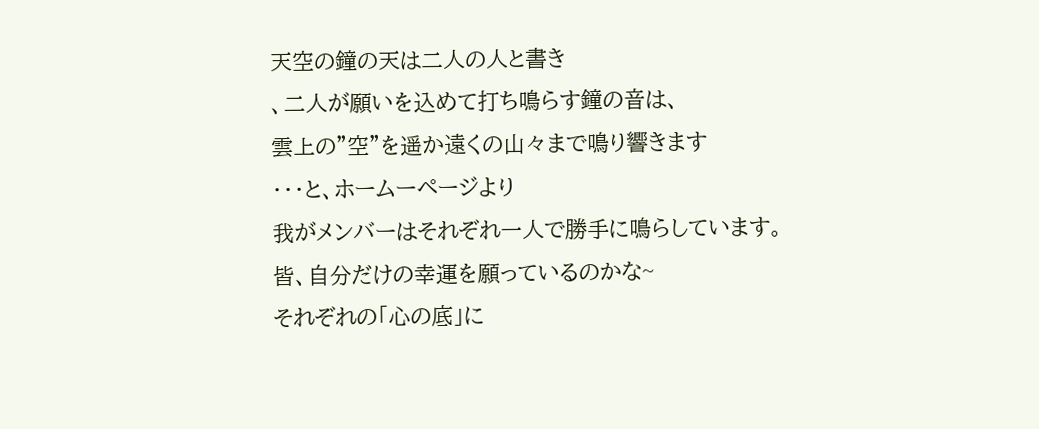天空の鐘の天は二人の人と書き
、二人が願いを込めて打ち鳴らす鐘の音は、
雲上の”空”を遥か遠くの山々まで鳴り響きます
・・・と、ホームーページより
我がメンバーはそれぞれ一人で勝手に鳴らしています。
皆、自分だけの幸運を願っているのかな~
それぞれの「心の底」に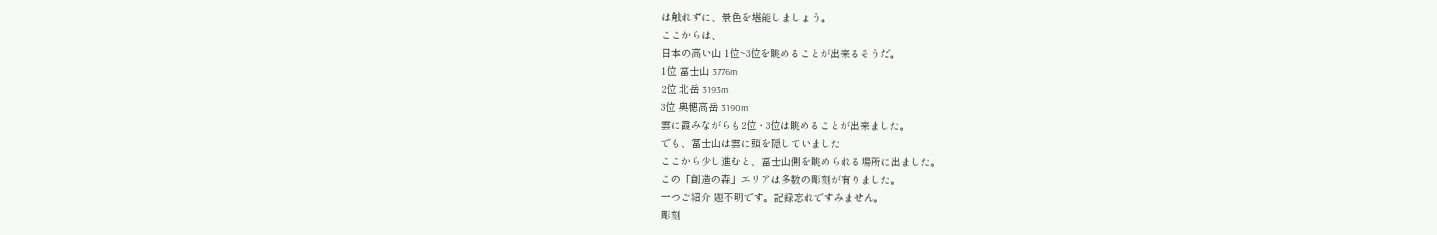は触れずに、景色を堪能しましょう。
ここからは、
日本の高い山 1位~3位を眺めることが出来るそうだ。
1位 富士山 3776m
2位 北岳 3193m
3位 奥穂高岳 3190m
雲に霞みながらも2位・3位は眺めることが出来ました。
でも、冨士山は雲に頭を隠していました
ここから少し進むと、富士山側を眺められる場所に出ました。
この「創造の森」エリアは多数の彫刻が有りました。
一つご紹介 題不明です。記録忘れですみません。
彫刻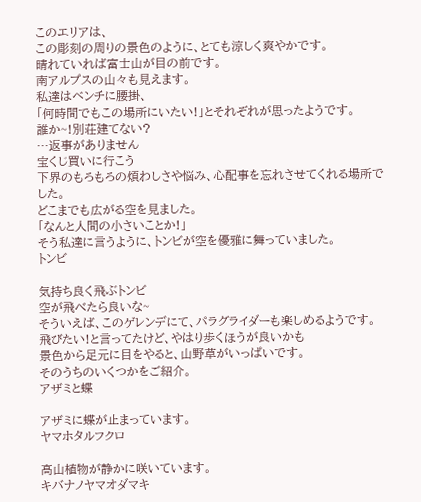このエリアは、
この彫刻の周りの景色のように、とても涼しく爽やかです。
晴れていれば富士山が目の前です。
南アルプスの山々も見えます。
私達はベンチに腰掛、
「何時間でもこの場所にいたい!」とそれぞれが思ったようです。
誰か~!別荘建てない?
…返事がありません
宝くじ買いに行こう
下界のもろもろの煩わしさや悩み、心配事を忘れさせてくれる場所でした。
どこまでも広がる空を見ました。
「なんと人間の小さいことか!」
そう私達に言うように、トンビが空を優雅に舞っていました。
トンビ

気持ち良く飛ぶトンビ
空が飛べたら良いな~
そういえば、このゲレンデにて、パラグライダーも楽しめるようです。
飛びたい!と言ってたけど、やはり歩くほうが良いかも
景色から足元に目をやると、山野草がいっぱいです。
そのうちのいくつかをご紹介。
アザミと蝶

アザミに蝶が止まっています。
ヤマホタルフクロ

高山植物が静かに咲いています。
キバナノヤマオダマキ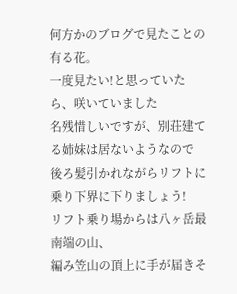何方かのブログで見たことの有る花。
一度見たい!と思っていたら、咲いていました
名残惜しいですが、別荘建てる姉妹は居ないようなので
後ろ髪引かれながらリフトに乗り下界に下りましょう!
リフト乗り場からは八ヶ岳最南端の山、
編み笠山の頂上に手が届きそ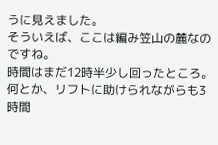うに見えました。
そういえば、ここは編み笠山の麓なのですね。
時間はまだ12時半少し回ったところ。
何とか、リフトに助けられながらも3時間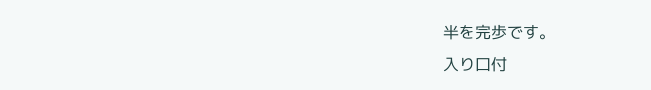半を完歩です。
入り口付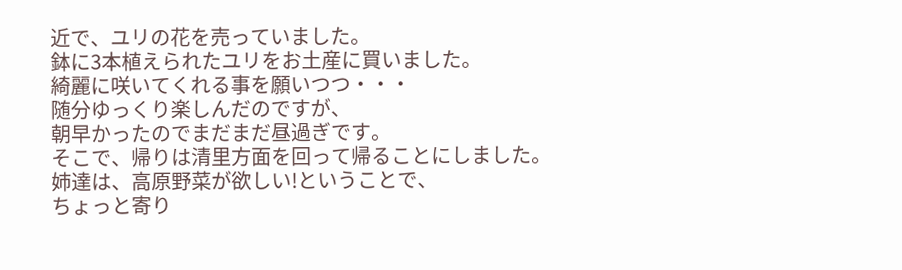近で、ユリの花を売っていました。
鉢に3本植えられたユリをお土産に買いました。
綺麗に咲いてくれる事を願いつつ・・・
随分ゆっくり楽しんだのですが、
朝早かったのでまだまだ昼過ぎです。
そこで、帰りは清里方面を回って帰ることにしました。
姉達は、高原野菜が欲しい!ということで、
ちょっと寄り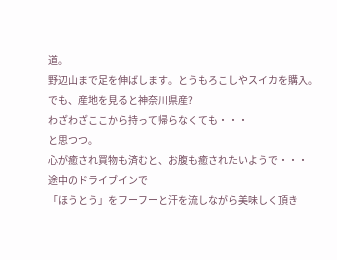道。
野辺山まで足を伸ばします。とうもろこしやスイカを購入。
でも、産地を見ると神奈川県産?
わざわざここから持って帰らなくても・・・
と思つつ。
心が癒され買物も済むと、お腹も癒されたいようで・・・
途中のドライブインで
「ほうとう」をフーフーと汗を流しながら美味しく頂き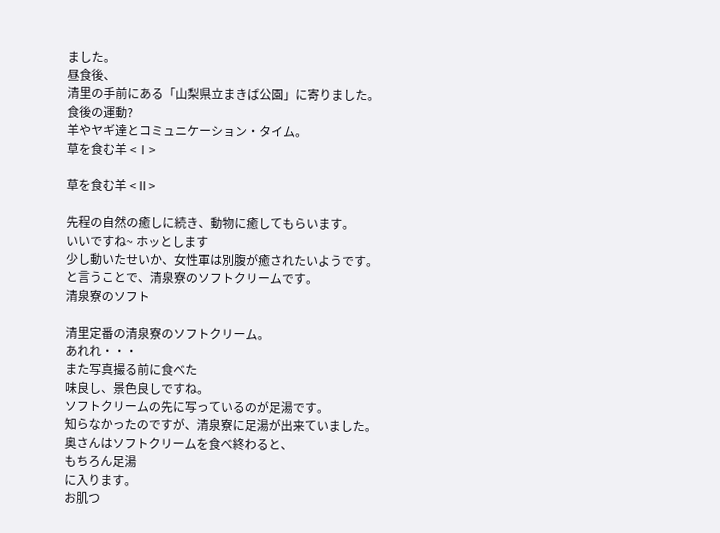ました。
昼食後、
清里の手前にある「山梨県立まきば公園」に寄りました。
食後の運動?
羊やヤギ達とコミュニケーション・タイム。
草を食む羊 <Ⅰ>

草を食む羊 <Ⅱ>

先程の自然の癒しに続き、動物に癒してもらいます。
いいですね~ ホッとします
少し動いたせいか、女性軍は別腹が癒されたいようです。
と言うことで、清泉寮のソフトクリームです。
清泉寮のソフト

清里定番の清泉寮のソフトクリーム。
あれれ・・・
また写真撮る前に食べた
味良し、景色良しですね。
ソフトクリームの先に写っているのが足湯です。
知らなかったのですが、清泉寮に足湯が出来ていました。
奥さんはソフトクリームを食べ終わると、
もちろん足湯
に入ります。
お肌つ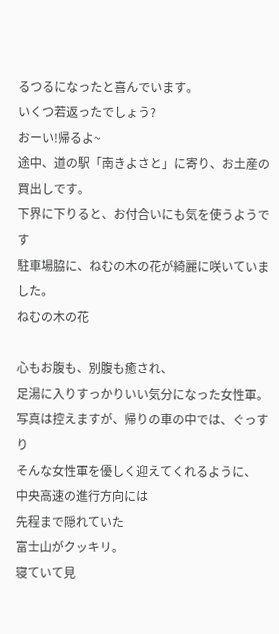るつるになったと喜んでいます。
いくつ若返ったでしょう?
おーい!帰るよ~
途中、道の駅「南きよさと」に寄り、お土産の買出しです。
下界に下りると、お付合いにも気を使うようです
駐車場脇に、ねむの木の花が綺麗に咲いていました。
ねむの木の花

心もお腹も、別腹も癒され、
足湯に入りすっかりいい気分になった女性軍。
写真は控えますが、帰りの車の中では、ぐっすり
そんな女性軍を優しく迎えてくれるように、
中央高速の進行方向には
先程まで隠れていた
富士山がクッキリ。
寝ていて見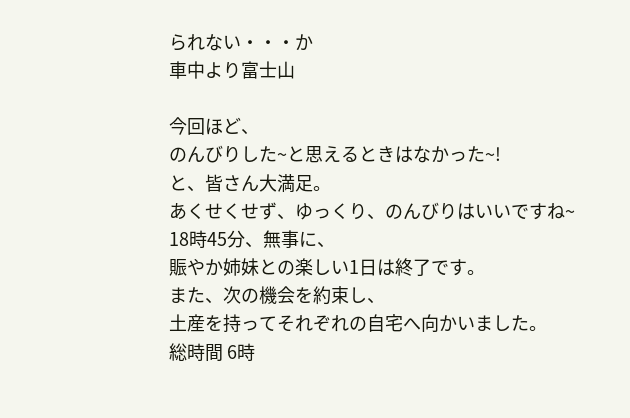られない・・・か
車中より富士山

今回ほど、
のんびりした~と思えるときはなかった~!
と、皆さん大満足。
あくせくせず、ゆっくり、のんびりはいいですね~
18時45分、無事に、
賑やか姉妹との楽しい1日は終了です。
また、次の機会を約束し、
土産を持ってそれぞれの自宅へ向かいました。
総時間 6時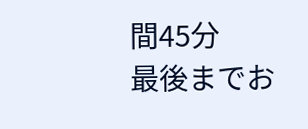間45分
最後までお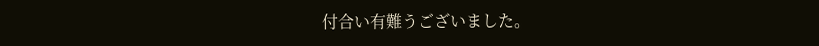付合い有難うございました。